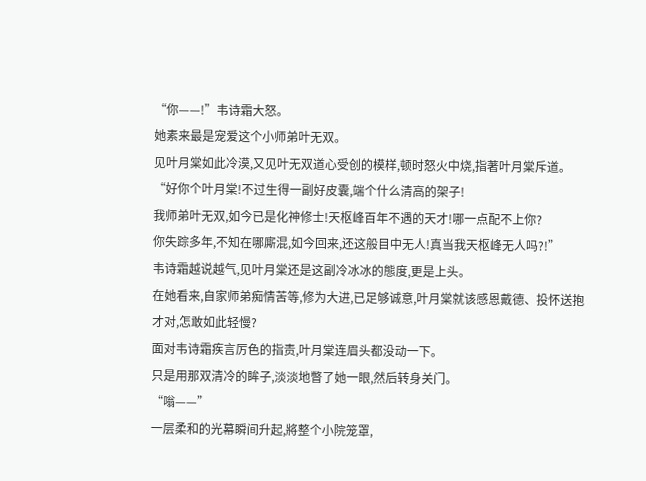“你——!”韦诗霜大怒。
她素来最是宠爱这个小师弟叶无双。
见叶月棠如此冷漠,又见叶无双道心受创的模样,顿时怒火中烧,指著叶月棠斥道。
“好你个叶月棠!不过生得一副好皮囊,端个什么清高的架子!
我师弟叶无双,如今已是化神修士!天枢峰百年不遇的天才!哪一点配不上你?
你失踪多年,不知在哪廝混,如今回来,还这般目中无人!真当我天枢峰无人吗?!”
韦诗霜越说越气,见叶月棠还是这副冷冰冰的態度,更是上头。
在她看来,自家师弟痴情苦等,修为大进,已足够诚意,叶月棠就该感恩戴德、投怀送抱才对,怎敢如此轻慢?
面对韦诗霜疾言厉色的指责,叶月棠连眉头都没动一下。
只是用那双清冷的眸子,淡淡地瞥了她一眼,然后转身关门。
“嗡——”
一层柔和的光幕瞬间升起,將整个小院笼罩,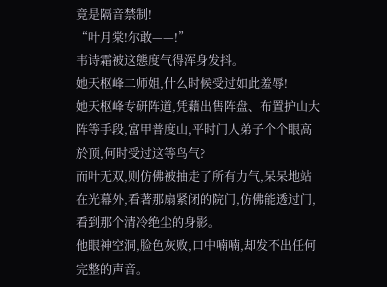竟是隔音禁制!
“叶月棠!尔敢——!”
韦诗霜被这態度气得浑身发抖。
她天枢峰二师姐,什么时候受过如此羞辱!
她天枢峰专研阵道,凭藉出售阵盘、布置护山大阵等手段,富甲普度山,平时门人弟子个个眼高於顶,何时受过这等鸟气?
而叶无双,则仿佛被抽走了所有力气,呆呆地站在光幕外,看著那扇紧闭的院门,仿佛能透过门,看到那个清冷绝尘的身影。
他眼神空洞,脸色灰败,口中喃喃,却发不出任何完整的声音。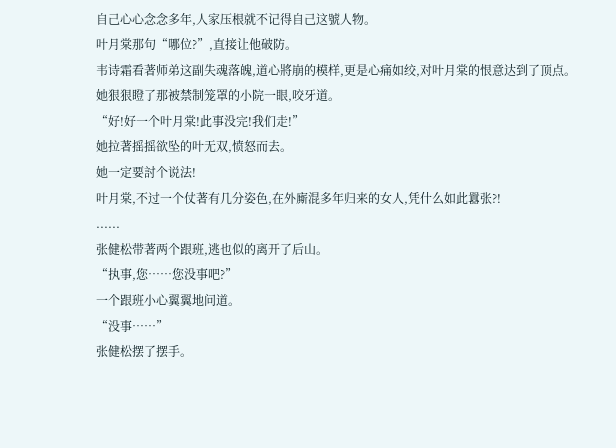自己心心念念多年,人家压根就不记得自己这號人物。
叶月棠那句“哪位?”,直接让他破防。
韦诗霜看著师弟这副失魂落魄,道心將崩的模样,更是心痛如绞,对叶月棠的恨意达到了顶点。
她狠狠瞪了那被禁制笼罩的小院一眼,咬牙道。
“好!好一个叶月棠!此事没完!我们走!”
她拉著摇摇欲坠的叶无双,愤怒而去。
她一定要討个说法!
叶月棠,不过一个仗著有几分姿色,在外廝混多年归来的女人,凭什么如此囂张?!
......
张健松带著两个跟班,逃也似的离开了后山。
“执事,您……您没事吧?”
一个跟班小心翼翼地问道。
“没事……”
张健松摆了摆手。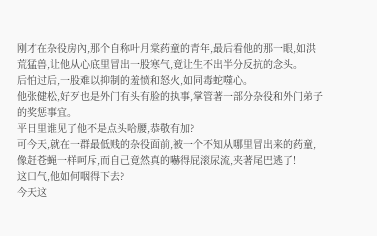刚才在杂役房內,那个自称叶月棠药童的青年,最后看他的那一眼,如洪荒猛兽,让他从心底里冒出一股寒气,竟让生不出半分反抗的念头。
后怕过后,一股难以抑制的羞愤和怒火,如同毒蛇噬心。
他张健松,好歹也是外门有头有脸的执事,掌管著一部分杂役和外门弟子的奖惩事宜。
平日里谁见了他不是点头哈腰,恭敬有加?
可今天,就在一群最低贱的杂役面前,被一个不知从哪里冒出来的药童,像赶苍蝇一样呵斥,而自己竟然真的嚇得屁滚尿流,夹著尾巴逃了!
这口气,他如何咽得下去?
今天这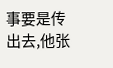事要是传出去,他张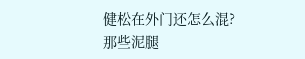健松在外门还怎么混?
那些泥腿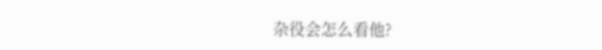杂役会怎么看他?